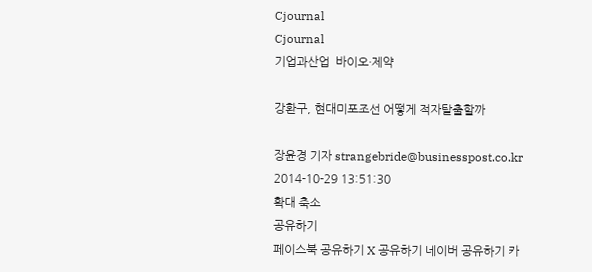Cjournal
Cjournal
기업과산업  바이오·제약

강환구, 현대미포조선 어떻게 적자탈출할까

장윤경 기자 strangebride@businesspost.co.kr 2014-10-29 13:51:30
확대 축소
공유하기
페이스북 공유하기 X 공유하기 네이버 공유하기 카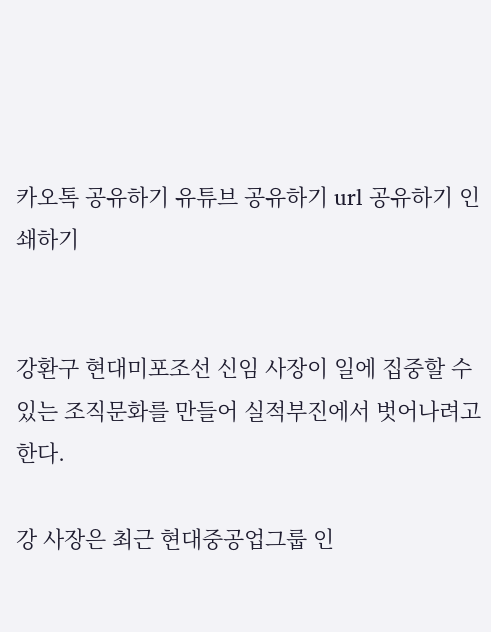카오톡 공유하기 유튜브 공유하기 url 공유하기 인쇄하기


강환구 현대미포조선 신임 사장이 일에 집중할 수 있는 조직문화를 만들어 실적부진에서 벗어나려고 한다.

강 사장은 최근 현대중공업그룹 인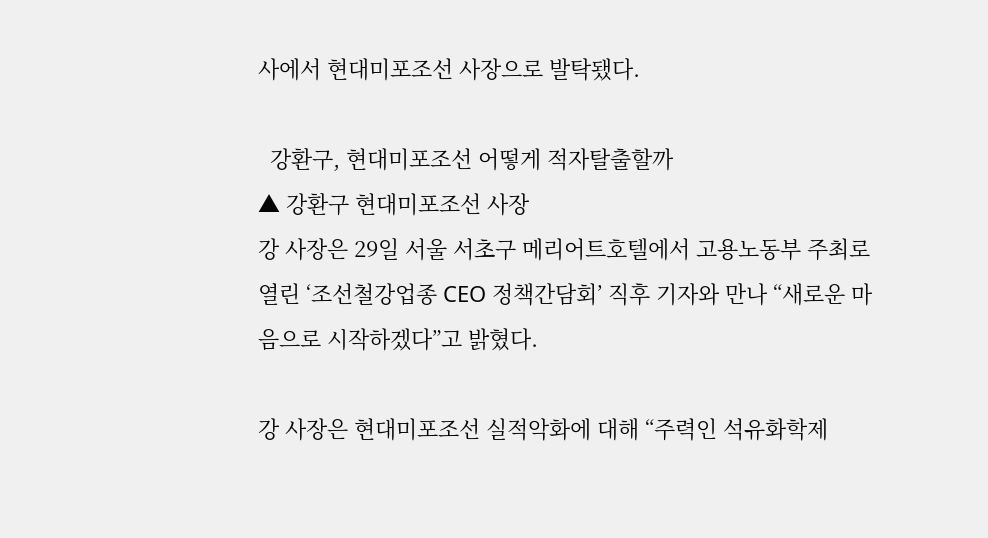사에서 현대미포조선 사장으로 발탁됐다.

  강환구, 현대미포조선 어떻게 적자탈출할까
▲ 강환구 현대미포조선 사장
강 사장은 29일 서울 서초구 메리어트호텔에서 고용노동부 주최로 열린 ‘조선철강업종 CEO 정책간담회’ 직후 기자와 만나 “새로운 마음으로 시작하겠다”고 밝혔다.

강 사장은 현대미포조선 실적악화에 대해 “주력인 석유화학제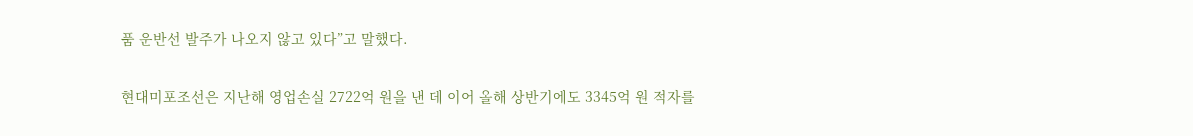품 운반선 발주가 나오지 않고 있다”고 말했다.

현대미포조선은 지난해 영업손실 2722억 원을 낸 데 이어 올해 상반기에도 3345억 원 적자를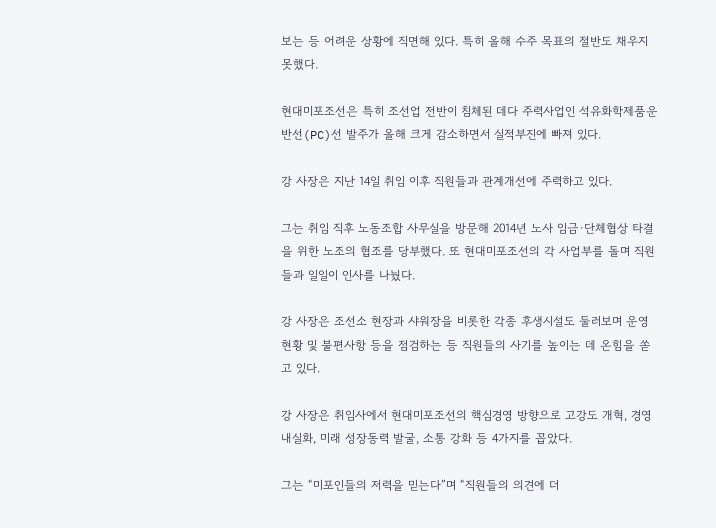보는 등 어려운 상황에 직면해 있다. 특히 올해 수주 목표의 절반도 채우지 못했다.

현대미포조선은 특히 조선업 전반이 침체된 데다 주력사업인 석유화학제품운반선(PC)선 발주가 올해 크게 감소하면서 실적부진에 빠져 있다.

강 사장은 지난 14일 취임 이후 직원들과 관계개선에 주력하고 있다.

그는 취임 직후 노동조합 사무실을 방문해 2014년 노사 임금·단체협상 타결을 위한 노조의 협조를 당부했다. 또 현대미포조선의 각 사업부를 돌며 직원들과 일일이 인사를 나눴다.

강 사장은 조선소 현장과 샤워장을 비롯한 각종 후생시설도 둘러보며 운영현황 및 불편사항 등을 점검하는 등 직원들의 사기를 높이는 데 온힘을 쏟고 있다.

강 사장은 취임사에서 현대미포조선의 핵심경영 방향으로 고강도 개혁, 경영 내실화, 미래 성장동력 발굴, 소통 강화 등 4가지를 꼽았다.

그는 “미포인들의 저력을 믿는다”며 “직원들의 의견에 더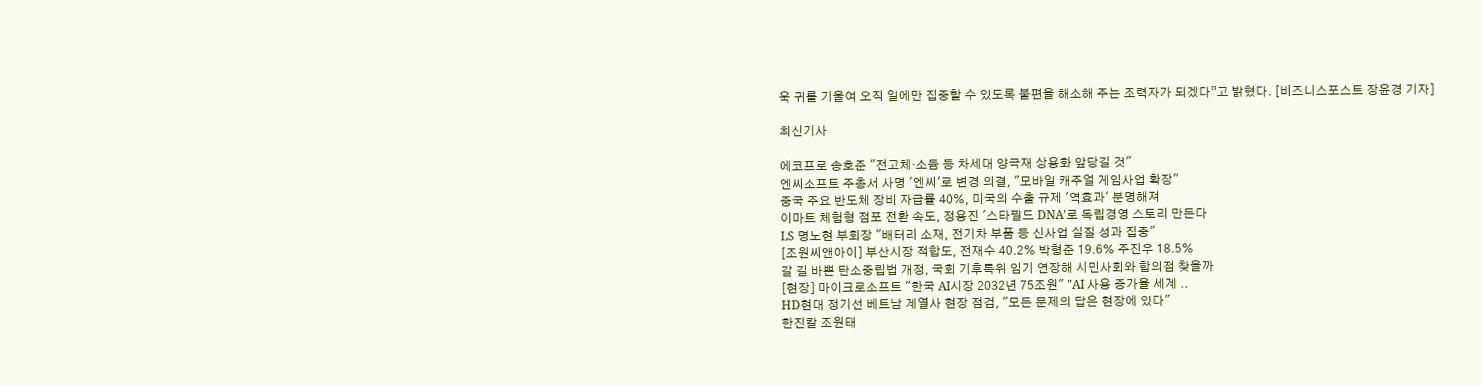욱 귀를 기울여 오직 일에만 집중할 수 있도록 불편을 해소해 주는 조력자가 되겠다”고 밝혔다. [비즈니스포스트 장윤경 기자]

최신기사

에코프로 송호준 "전고체·소듐 등 차세대 양극재 상용화 앞당길 것"
엔씨소프트 주총서 사명 '엔씨'로 변경 의결, "모바일 캐주얼 게임사업 확장"
중국 주요 반도체 장비 자급률 40%, 미국의 수출 규제 '역효과' 분명해져
이마트 체험형 점포 전환 속도, 정용진 '스타필드 DNA'로 독립경영 스토리 만든다
LS 명노현 부회장 "배터리 소재, 전기차 부품 등 신사업 실질 성과 집중"
[조원씨앤아이] 부산시장 적합도, 전재수 40.2% 박형준 19.6% 주진우 18.5%
갈 길 바쁜 탄소중립법 개정, 국회 기후특위 임기 연장해 시민사회와 합의점 찾을까
[현장] 마이크로소프트 "한국 AI시장 2032년 75조원" "AI 사용 증가율 세계 ..
HD현대 정기선 베트남 계열사 현장 점검, "모든 문제의 답은 현장에 있다"
한진칼 조원태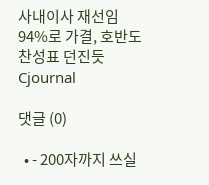사내이사 재선임 94%로 가결, 호반도 찬성표 던진듯
Cjournal

댓글 (0)

  • - 200자까지 쓰실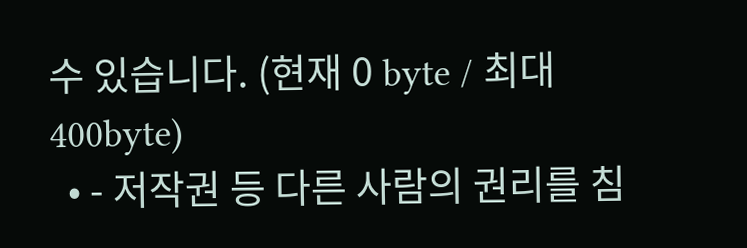수 있습니다. (현재 0 byte / 최대 400byte)
  • - 저작권 등 다른 사람의 권리를 침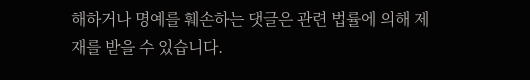해하거나 명예를 훼손하는 댓글은 관련 법률에 의해 제재를 받을 수 있습니다.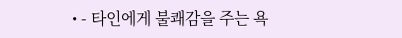• - 타인에게 불쾌감을 주는 욕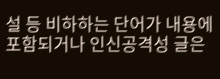설 등 비하하는 단어가 내용에 포함되거나 인신공격성 글은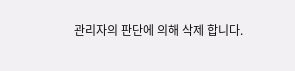관리자의 판단에 의해 삭제 합니다.